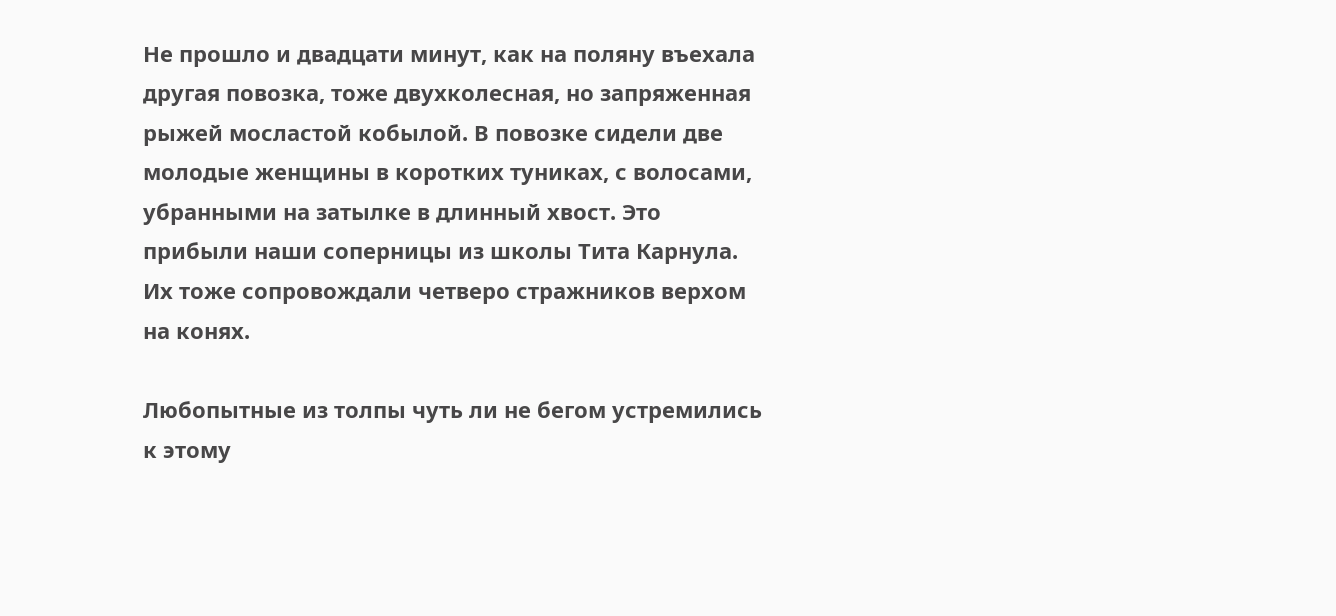Не прошло и двадцати минут, как на поляну въехала другая повозка, тоже двухколесная, но запряженная рыжей мосластой кобылой. В повозке сидели две молодые женщины в коротких туниках, с волосами, убранными на затылке в длинный хвост. Это прибыли наши соперницы из школы Тита Карнула. Их тоже сопровождали четверо стражников верхом на конях.

Любопытные из толпы чуть ли не бегом устремились к этому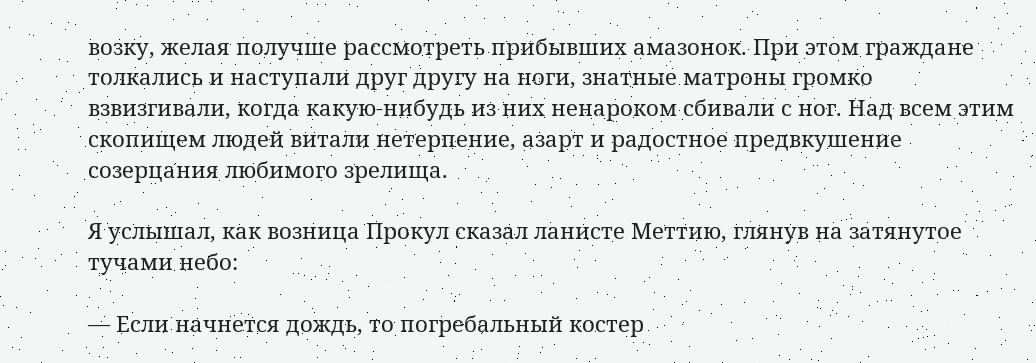возку, желая получше рассмотреть прибывших амазонок. При этом граждане толкались и наступали друг другу на ноги, знатные матроны громко взвизгивали, когда какую-нибудь из них ненароком сбивали с ног. Над всем этим скопищем людей витали нетерпение, азарт и радостное предвкушение созерцания любимого зрелища.

Я услышал, как возница Прокул сказал ланисте Меттию, глянув на затянутое тучами небо:

— Если начнется дождь, то погребальный костер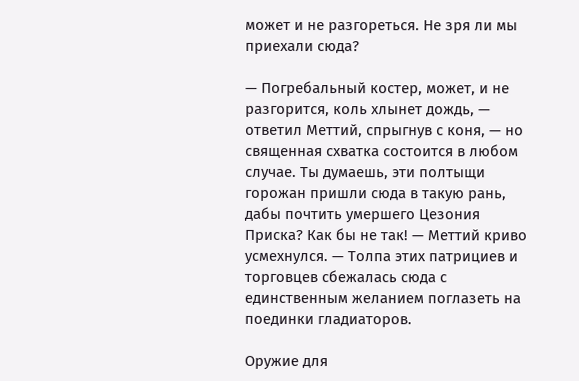может и не разгореться. Не зря ли мы приехали сюда?

— Погребальный костер, может, и не разгорится, коль хлынет дождь, — ответил Меттий, спрыгнув с коня, — но священная схватка состоится в любом случае. Ты думаешь, эти полтыщи горожан пришли сюда в такую рань, дабы почтить умершего Цезония Приска? Как бы не так! — Меттий криво усмехнулся. — Толпа этих патрициев и торговцев сбежалась сюда с единственным желанием поглазеть на поединки гладиаторов.

Оружие для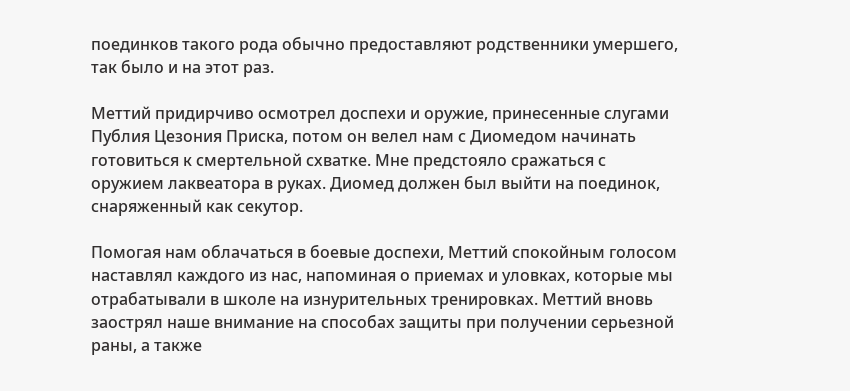поединков такого рода обычно предоставляют родственники умершего, так было и на этот раз.

Меттий придирчиво осмотрел доспехи и оружие, принесенные слугами Публия Цезония Приска, потом он велел нам с Диомедом начинать готовиться к смертельной схватке. Мне предстояло сражаться с оружием лаквеатора в руках. Диомед должен был выйти на поединок, снаряженный как секутор.

Помогая нам облачаться в боевые доспехи, Меттий спокойным голосом наставлял каждого из нас, напоминая о приемах и уловках, которые мы отрабатывали в школе на изнурительных тренировках. Меттий вновь заострял наше внимание на способах защиты при получении серьезной раны, а также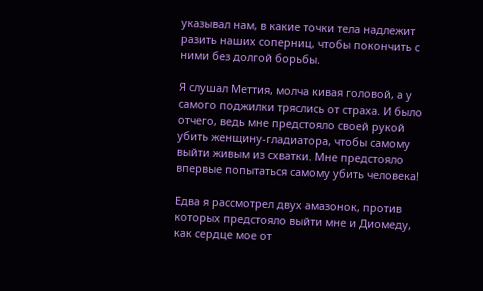указывал нам, в какие точки тела надлежит разить наших соперниц, чтобы покончить с ними без долгой борьбы.

Я слушал Меттия, молча кивая головой, а у самого поджилки тряслись от страха. И было отчего, ведь мне предстояло своей рукой убить женщину-гладиатора, чтобы самому выйти живым из схватки. Мне предстояло впервые попытаться самому убить человека!

Едва я рассмотрел двух амазонок, против которых предстояло выйти мне и Диомеду, как сердце мое от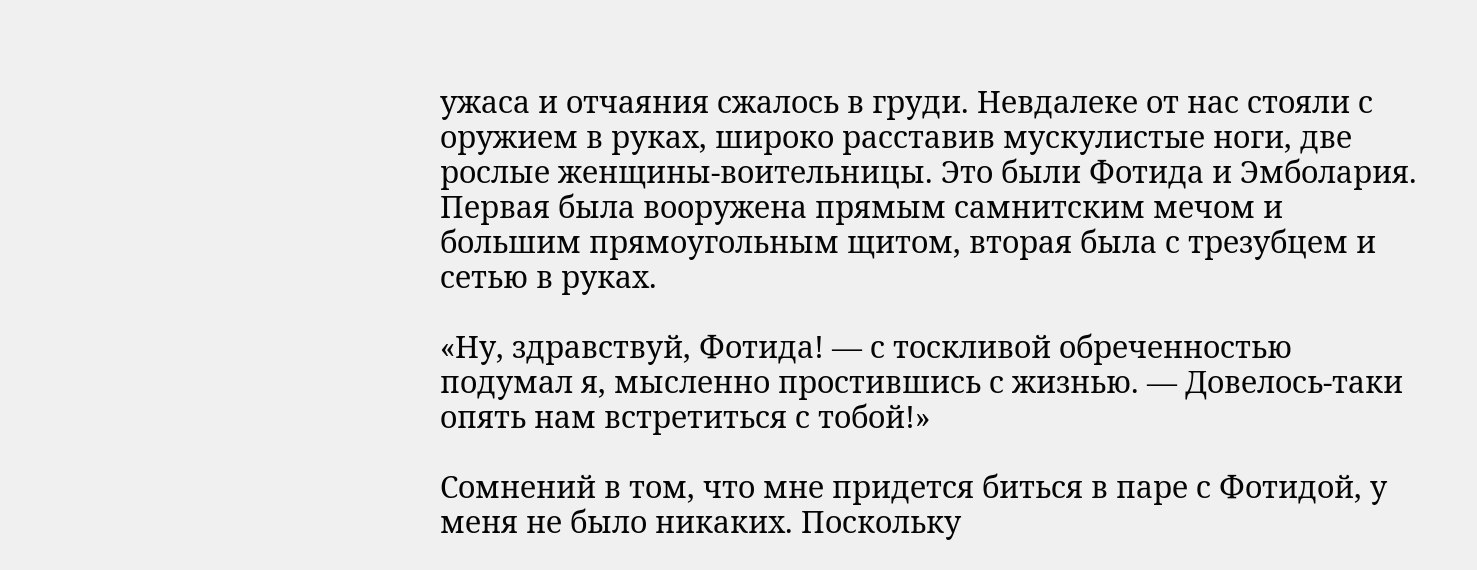ужаса и отчаяния сжалось в груди. Невдалеке от нас стояли с оружием в руках, широко расставив мускулистые ноги, две рослые женщины-воительницы. Это были Фотида и Эмболария. Первая была вооружена прямым самнитским мечом и большим прямоугольным щитом, вторая была с трезубцем и сетью в руках.

«Ну, здравствуй, Фотида! — с тоскливой обреченностью подумал я, мысленно простившись с жизнью. — Довелось-таки опять нам встретиться с тобой!»

Сомнений в том, что мне придется биться в паре с Фотидой, у меня не было никаких. Поскольку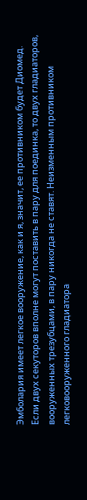Эмболария имеет легкое вооружение, как и я, значит, ее противником будет Диомед. Если двух секуторов вполне могут поставить в пару для поединка, то двух гладиаторов, вооруженных трезубцами, в пару никогда не ставят. Неизменным противником легковооруженного гладиатора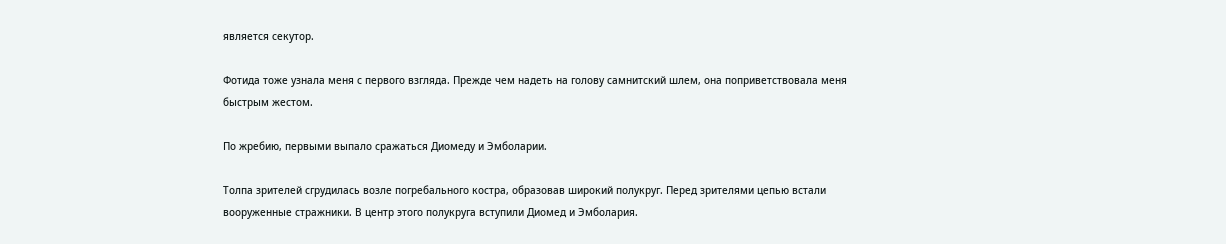является секутор.

Фотида тоже узнала меня с первого взгляда. Прежде чем надеть на голову самнитский шлем, она поприветствовала меня быстрым жестом.

По жребию, первыми выпало сражаться Диомеду и Эмболарии.

Толпа зрителей сгрудилась возле погребального костра, образовав широкий полукруг. Перед зрителями цепью встали вооруженные стражники. В центр этого полукруга вступили Диомед и Эмболария.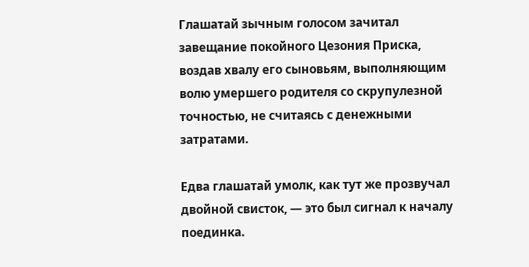Глашатай зычным голосом зачитал завещание покойного Цезония Приска, воздав хвалу его сыновьям, выполняющим волю умершего родителя со скрупулезной точностью, не считаясь с денежными затратами.

Едва глашатай умолк, как тут же прозвучал двойной свисток, — это был сигнал к началу поединка.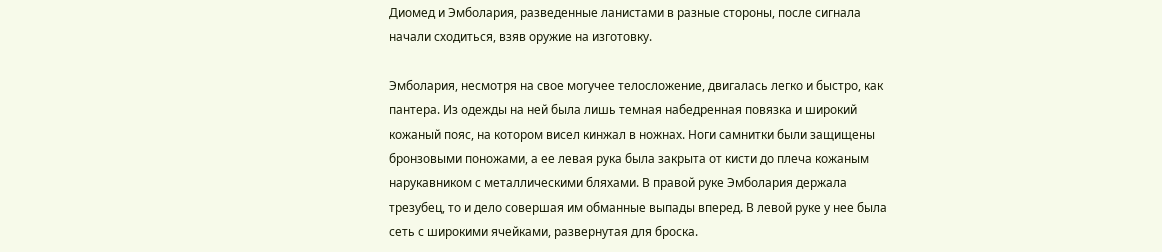Диомед и Эмболария, разведенные ланистами в разные стороны, после сигнала начали сходиться, взяв оружие на изготовку.

Эмболария, несмотря на свое могучее телосложение, двигалась легко и быстро, как пантера. Из одежды на ней была лишь темная набедренная повязка и широкий кожаный пояс, на котором висел кинжал в ножнах. Ноги самнитки были защищены бронзовыми поножами, а ее левая рука была закрыта от кисти до плеча кожаным нарукавником с металлическими бляхами. В правой руке Эмболария держала трезубец, то и дело совершая им обманные выпады вперед. В левой руке у нее была сеть с широкими ячейками, развернутая для броска.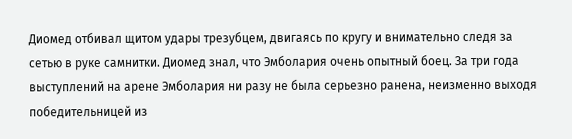Диомед отбивал щитом удары трезубцем, двигаясь по кругу и внимательно следя за сетью в руке самнитки. Диомед знал, что Эмболария очень опытный боец. За три года выступлений на арене Эмболария ни разу не была серьезно ранена, неизменно выходя победительницей из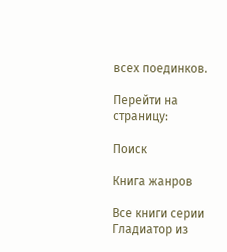всех поединков.

Перейти на страницу:

Поиск

Книга жанров

Все книги серии Гладиатор из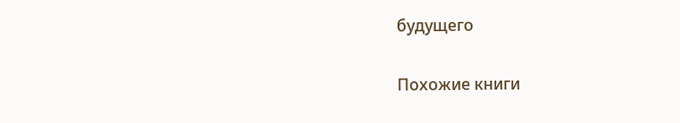будущего

Похожие книги